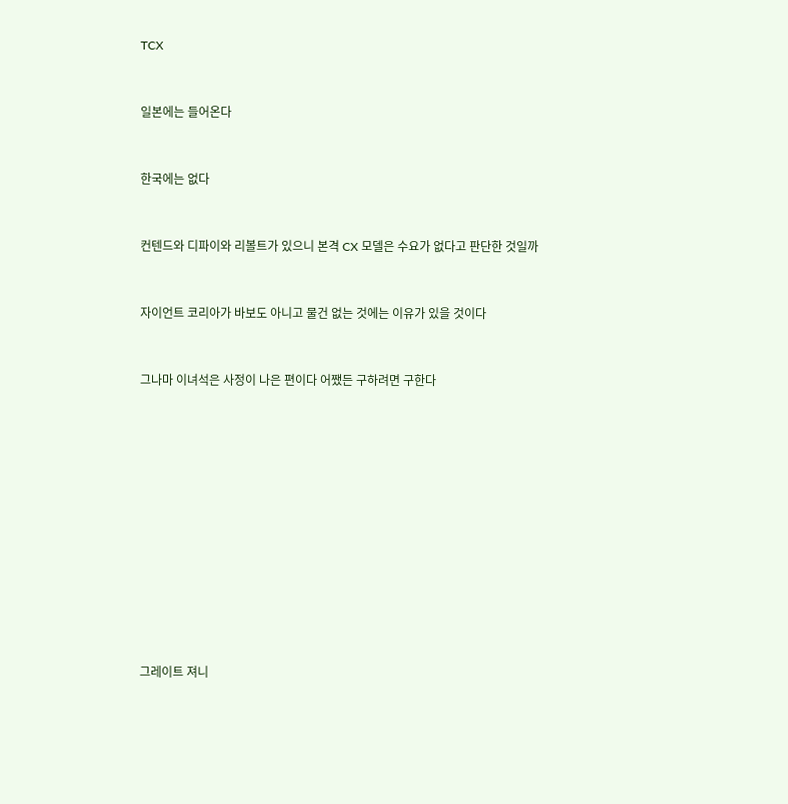TCX


일본에는 들어온다


한국에는 없다


컨텐드와 디파이와 리볼트가 있으니 본격 CX 모델은 수요가 없다고 판단한 것일까


자이언트 코리아가 바보도 아니고 물건 없는 것에는 이유가 있을 것이다


그나마 이녀석은 사정이 나은 편이다 어쨌든 구하려면 구한다












그레이트 져니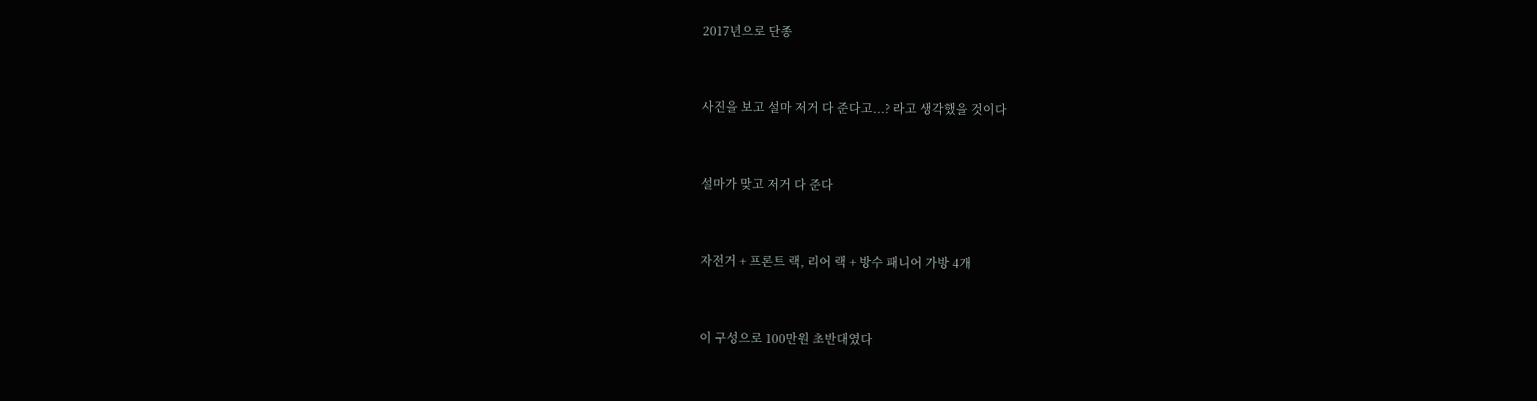2017년으로 단종


사진을 보고 설마 저거 다 준다고...? 라고 생각했을 것이다


설마가 맞고 저거 다 준다


자전거 + 프론트 랙, 리어 랙 + 방수 패니어 가방 4개


이 구성으로 100만원 초반대였다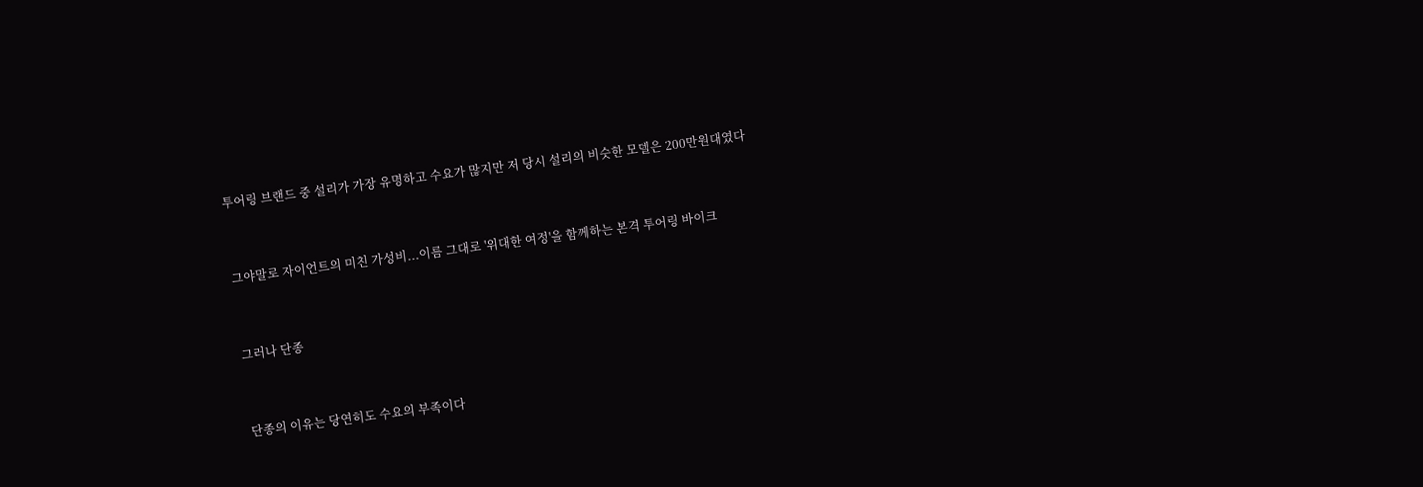투어링 브랜드 중 설리가 가장 유명하고 수요가 많지만 저 당시 설리의 비슷한 모델은 200만원대였다


그야말로 자이언트의 미친 가성비...이름 그대로 '위대한 여정'을 함께하는 본격 투어링 바이크


그러나 단종


단종의 이유는 당연히도 수요의 부족이다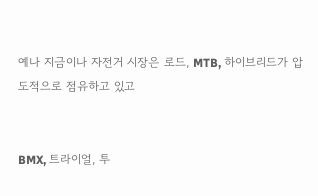예나 지금이나 자전거 시장은 로드, MTB, 하이브리드가 압도적으로 점유하고 있고


BMX, 트라이얼, 투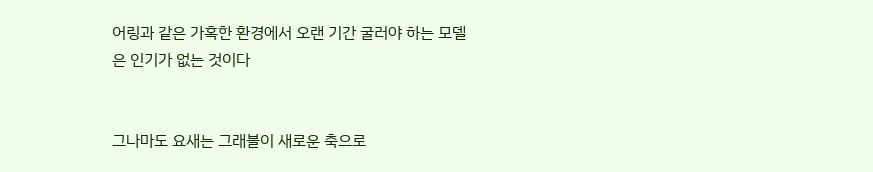어링과 같은 가혹한 환경에서 오랜 기간 굴러야 하는 모델은 인기가 없는 것이다


그나마도 요새는 그래블이 새로운 축으로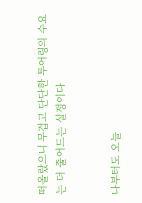떠올랐으니 무겁고 단단한 투어링의 수요는 더 줄어드는 실정이다


나부터도 오늘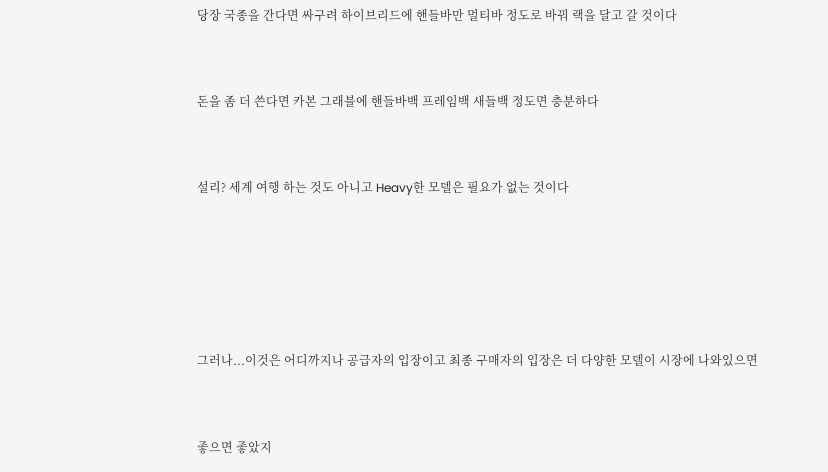당장 국종을 간다면 싸구려 하이브리드에 핸들바만 멀티바 정도로 바꿔 랙을 달고 갈 것이다


돈을 좀 더 쓴다면 카본 그래블에 핸들바백 프레임백 새들백 정도면 충분하다


설리? 세계 여행 하는 것도 아니고 Heavy한 모델은 필요가 없는 것이다





그러나...이것은 어디까지나 공급자의 입장이고 최종 구매자의 입장은 더 다양한 모델이 시장에 나와있으면


좋으면 좋았지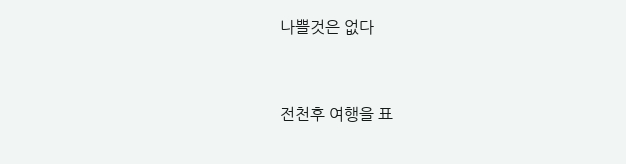나쁠것은 없다


전천후 여행을 표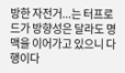방한 자전거...는 터프로드가 방향성은 달라도 명맥을 이어가고 있으니 다행이다